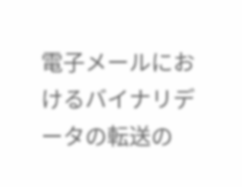電子メールにおけるバイナリデータの転送の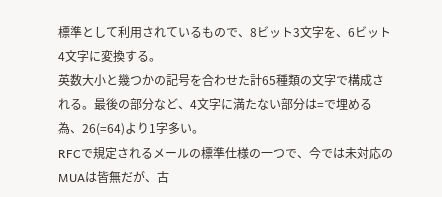標準として利用されているもので、8ビット3文字を、6ビット4文字に変換する。
英数大小と幾つかの記号を合わせた計65種類の文字で構成される。最後の部分など、4文字に満たない部分は=で埋める為、26(=64)より1字多い。
RFCで規定されるメールの標準仕様の一つで、今では未対応のMUAは皆無だが、古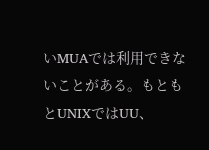いMUAでは利用できないことがある。もともとUNIXではUU、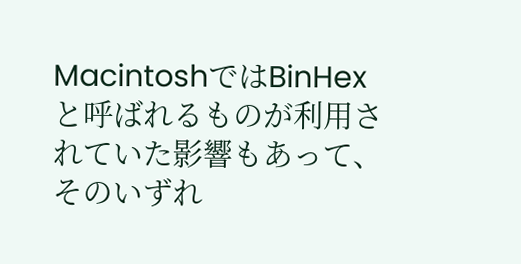MacintoshではBinHexと呼ばれるものが利用されていた影響もあって、そのいずれ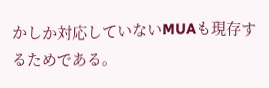かしか対応していないMUAも現存するためである。